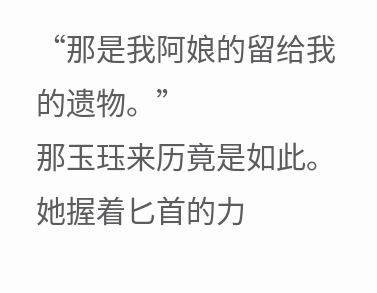“那是我阿娘的留给我的遗物。”
那玉珏来历竟是如此。她握着匕首的力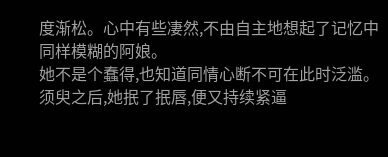度渐松。心中有些凄然,不由自主地想起了记忆中同样模糊的阿娘。
她不是个蠢得,也知道同情心断不可在此时泛滥。须臾之后,她抿了抿唇,便又持续紧逼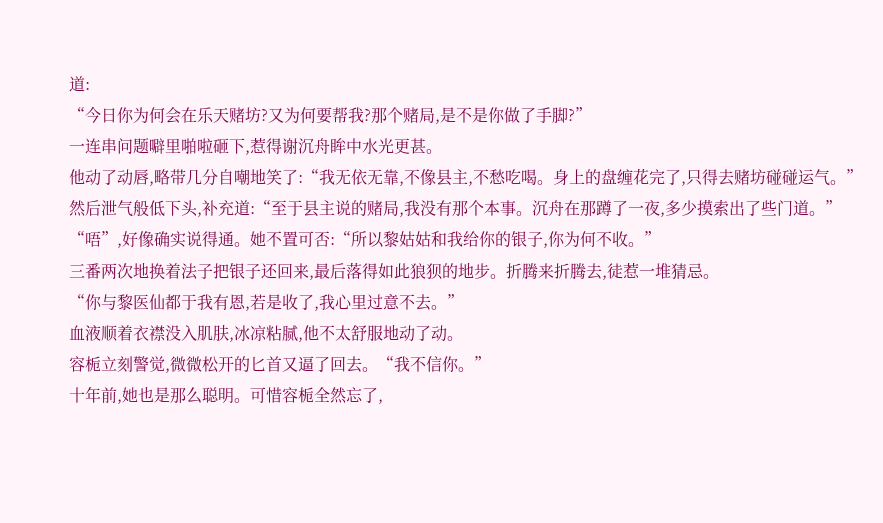道:
“今日你为何会在乐天赌坊?又为何要帮我?那个赌局,是不是你做了手脚?”
一连串问题噼里啪啦砸下,惹得谢沉舟眸中水光更甚。
他动了动唇,略带几分自嘲地笑了:“我无依无靠,不像县主,不愁吃喝。身上的盘缠花完了,只得去赌坊碰碰运气。”
然后泄气般低下头,补充道:“至于县主说的赌局,我没有那个本事。沉舟在那蹲了一夜,多少摸索出了些门道。”
“唔”,好像确实说得通。她不置可否:“所以黎姑姑和我给你的银子,你为何不收。”
三番两次地换着法子把银子还回来,最后落得如此狼狈的地步。折腾来折腾去,徒惹一堆猜忌。
“你与黎医仙都于我有恩,若是收了,我心里过意不去。”
血液顺着衣襟没入肌肤,冰凉粘腻,他不太舒服地动了动。
容栀立刻警觉,微微松开的匕首又逼了回去。“我不信你。”
十年前,她也是那么聪明。可惜容栀全然忘了,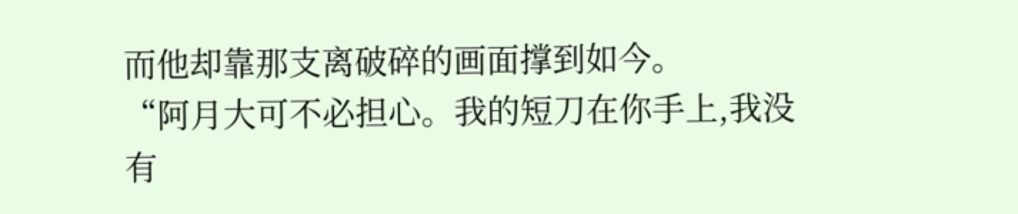而他却靠那支离破碎的画面撑到如今。
“阿月大可不必担心。我的短刀在你手上,我没有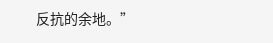反抗的余地。”